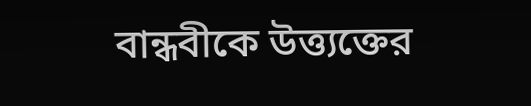বান্ধবীকে উত্ত্যক্তের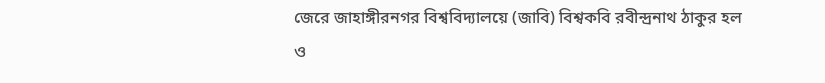জেরে জাহাঙ্গীরনগর বিশ্ববিদ্যালয়ে (জাবি) বিশ্বকবি রবীন্দ্রনাথ ঠাকুর হল ও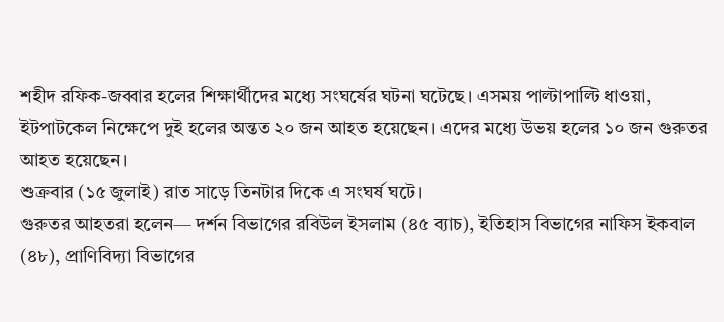শহীদ রফিক-জব্বার হলের শিক্ষার্থীদের মধ্যে সংঘর্ষের ঘটনা ঘটেছে। এসময় পাল্টাপাল্টি ধাওয়া, ইটপাটকেল নিক্ষেপে দুই হলের অন্তত ২০ জন আহত হয়েছেন। এদের মধ্যে উভয় হলের ১০ জন গুরুতর আহত হয়েছেন।
শুক্রবার (১৫ জুলাই) রাত সাড়ে তিনটার দিকে এ সংঘর্ষ ঘটে।
গুরুতর আহতরা হলেন— দর্শন বিভাগের রবিউল ইসলাম (৪৫ ব্যাচ), ইতিহাস বিভাগের নাফিস ইকবাল (৪৮), প্রাণিবিদ্যা বিভাগের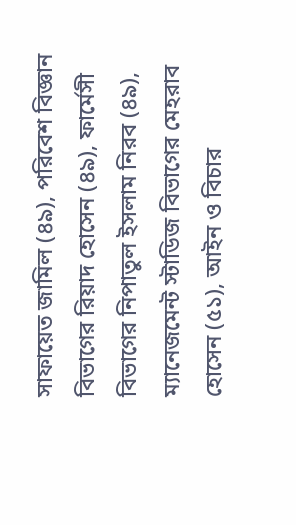সাফায়েত জামিল (৪৯), পরিবেশ বিজ্ঞান বিভাগের রিয়াদ হোসেন (৪৯), ফার্মেসী বিভাগের নিপাতুল ইসলাম নিরব (৪৯), ম্যানেজমেন্ট স্টাডিজ বিভাগের মেহরাব হোসেন (৫১), আইন ও বিচার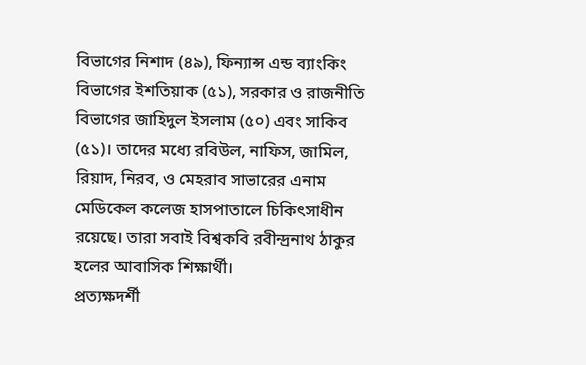বিভাগের নিশাদ (৪৯), ফিন্যান্স এন্ড ব্যাংকিং বিভাগের ইশতিয়াক (৫১), সরকার ও রাজনীতি বিভাগের জাহিদুল ইসলাম (৫০) এবং সাকিব (৫১)। তাদের মধ্যে রবিউল, নাফিস, জামিল, রিয়াদ, নিরব, ও মেহরাব সাভারের এনাম মেডিকেল কলেজ হাসপাতালে চিকিৎসাধীন রয়েছে। তারা সবাই বিশ্বকবি রবীন্দ্রনাথ ঠাকুর হলের আবাসিক শিক্ষার্থী।
প্রত্যক্ষদর্শী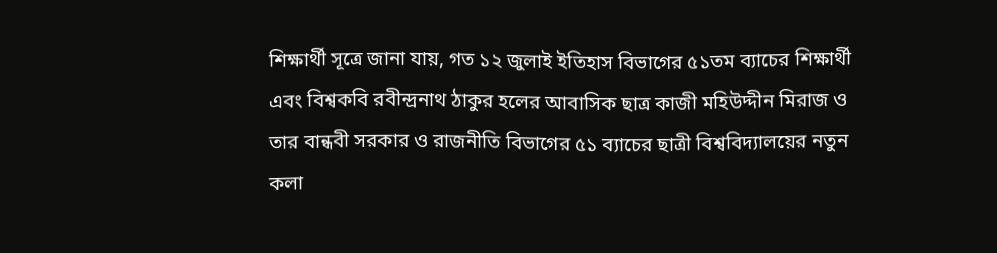শিক্ষার্থী সূত্রে জানা যায়, গত ১২ জুলাই ইতিহাস বিভাগের ৫১তম ব্যাচের শিক্ষার্থী এবং বিশ্বকবি রবীন্দ্রনাথ ঠাকুর হলের আবাসিক ছাত্র কাজী মহিউদ্দীন মিরাজ ও তার বান্ধবী সরকার ও রাজনীতি বিভাগের ৫১ ব্যাচের ছাত্রী বিশ্ববিদ্যালয়ের নতুন কলা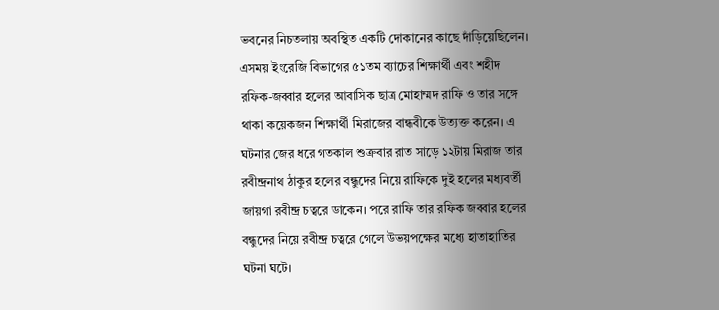ভবনের নিচতলায় অবস্থিত একটি দোকানের কাছে দাঁড়িয়েছিলেন। এসময় ইংরেজি বিভাগের ৫১তম ব্যাচের শিক্ষার্থী এবং শহীদ রফিক-জব্বার হলের আবাসিক ছাত্র মোহাম্মদ রাফি ও তার সঙ্গে থাকা কয়েকজন শিক্ষার্থী মিরাজের বান্ধবীকে উত্যক্ত করেন। এ ঘটনার জের ধরে গতকাল শুক্রবার রাত সাড়ে ১২টায় মিরাজ তার রবীন্দ্রনাথ ঠাকুর হলের বন্ধুদের নিয়ে রাফিকে দুই হলের মধ্যবর্তী জায়গা রবীন্দ্র চত্বরে ডাকেন। পরে রাফি তার রফিক জব্বার হলের বন্ধুদের নিয়ে রবীন্দ্র চত্বরে গেলে উভয়পক্ষের মধ্যে হাতাহাতির ঘটনা ঘটে।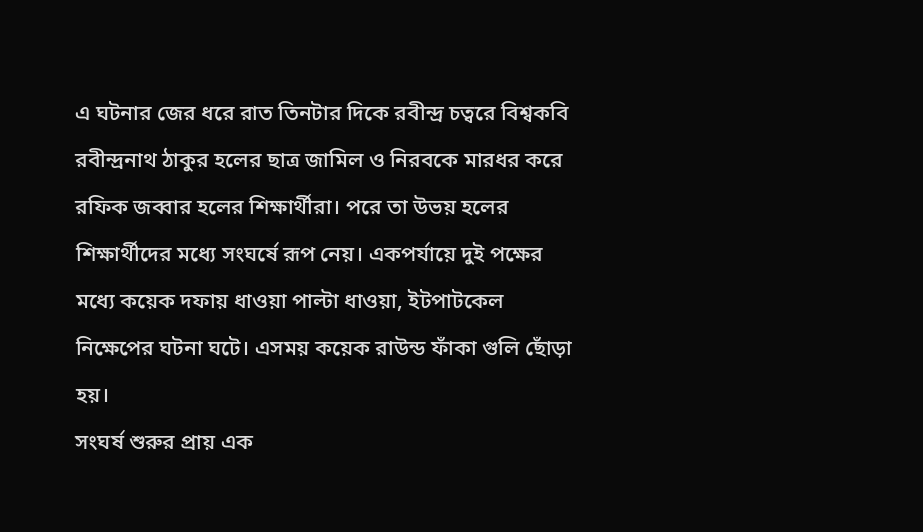এ ঘটনার জের ধরে রাত তিনটার দিকে রবীন্দ্র চত্বরে বিশ্বকবি রবীন্দ্রনাথ ঠাকুর হলের ছাত্র জামিল ও নিরবকে মারধর করে রফিক জব্বার হলের শিক্ষার্থীরা। পরে তা উভয় হলের শিক্ষার্থীদের মধ্যে সংঘর্ষে রূপ নেয়। একপর্যায়ে দুই পক্ষের মধ্যে কয়েক দফায় ধাওয়া পাল্টা ধাওয়া, ইটপাটকেল নিক্ষেপের ঘটনা ঘটে। এসময় কয়েক রাউন্ড ফাঁকা গুলি ছোঁড়া হয়।
সংঘর্ষ শুরুর প্রায় এক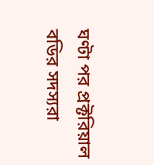ঘণ্টা পর প্রক্টরিয়াল বডির সদস্যরা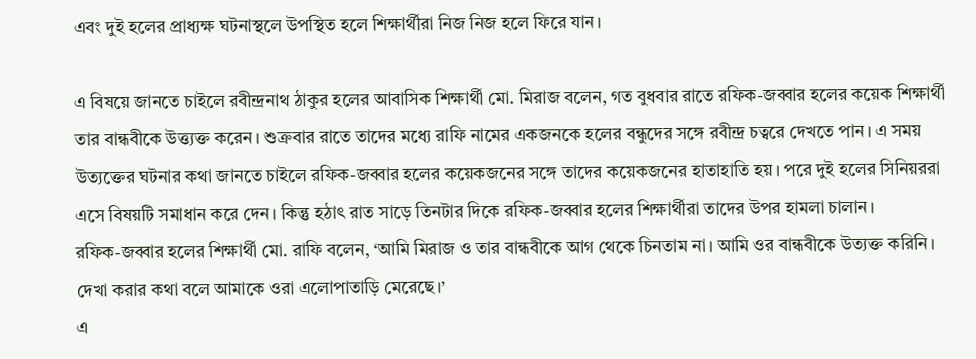এবং দুই হলের প্রাধ্যক্ষ ঘটনাস্থলে উপস্থিত হলে শিক্ষার্থীরা নিজ নিজ হলে ফিরে যান।

এ বিষয়ে জানতে চাইলে রবীন্দ্রনাথ ঠাকুর হলের আবাসিক শিক্ষার্থী মো. মিরাজ বলেন, গত বুধবার রাতে রফিক-জব্বার হলের কয়েক শিক্ষার্থী তার বান্ধবীকে উত্ত্যক্ত করেন। শুক্রবার রাতে তাদের মধ্যে রাফি নামের একজনকে হলের বন্ধুদের সঙ্গে রবীন্দ্র চত্বরে দেখতে পান। এ সময় উত্যক্তের ঘটনার কথা জানতে চাইলে রফিক-জব্বার হলের কয়েকজনের সঙ্গে তাদের কয়েকজনের হাতাহাতি হয়। পরে দুই হলের সিনিয়ররা এসে বিষয়টি সমাধান করে দেন। কিন্তু হঠাৎ রাত সাড়ে তিনটার দিকে রফিক-জব্বার হলের শিক্ষার্থীরা তাদের উপর হামলা চালান।
রফিক-জব্বার হলের শিক্ষার্থী মো. রাফি বলেন, ‘আমি মিরাজ ও তার বান্ধবীকে আগ থেকে চিনতাম না। আমি ওর বান্ধবীকে উত্যক্ত করিনি। দেখা করার কথা বলে আমাকে ওরা এলোপাতাড়ি মেরেছে।’
এ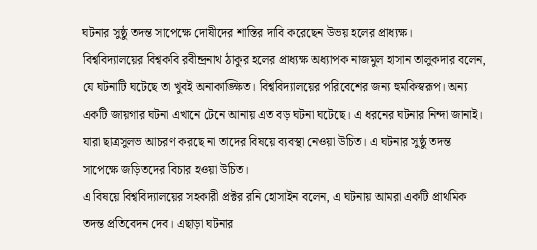ঘটনার সুষ্ঠু তদন্ত সাপেক্ষে দোষীদের শাস্তির দাবি করেছেন উভয় হলের প্রাধ্যক্ষ।
বিশ্ববিদ্যালয়ের বিশ্বকবি রবীন্দ্রনাথ ঠাকুর হলের প্রাধ্যক্ষ অধ্যাপক নাজমুল হাসান তালুকদার বলেন, যে ঘটনাটি ঘটেছে তা খুবই অনাকাঙ্ক্ষিত। বিশ্ববিদ্যালয়ের পরিবেশের জন্য হুমকিস্বরূপ। অন্য একটি জায়গার ঘটনা এখানে টেনে আনায় এত বড় ঘটনা ঘটেছে। এ ধরনের ঘটনার নিন্দা জানাই। যারা ছাত্রসুলভ আচরণ করছে না তাদের বিষয়ে ব্যবস্থা নেওয়া উচিত। এ ঘটনার সুষ্ঠু তদন্ত সাপেক্ষে জড়িতদের বিচার হওয়া উচিত।
এ বিষয়ে বিশ্ববিদ্যালয়ের সহকারী প্রক্টর রনি হোসাইন বলেন, এ ঘটনায় আমরা একটি প্রাথমিক তদন্ত প্রতিবেদন দেব। এছাড়া ঘটনার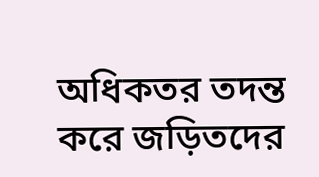অধিকতর তদন্ত করে জড়িতদের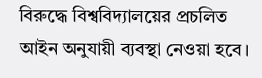বিরুদ্ধে বিশ্ববিদ্যালয়ের প্রচলিত আইন অনুযায়ী ব্যবস্থা নেওয়া হবে।